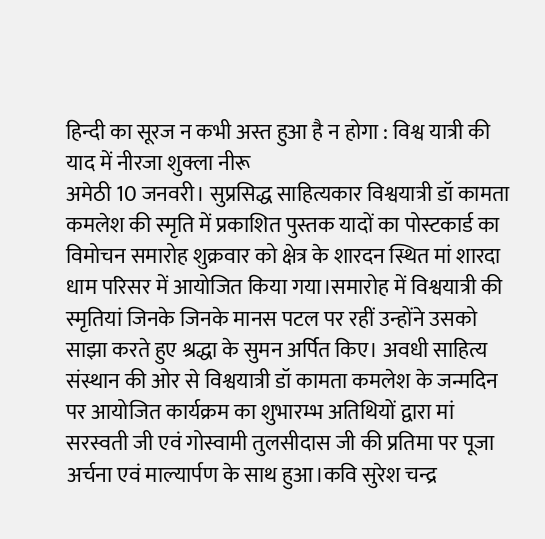हिन्दी का सूरज न कभी अस्त हुआ है न होगा : विश्व यात्री की याद में नीरजा शुक्ला नीरू
अमेठी 10 जनवरी। सुप्रसिद्ध साहित्यकार विश्वयात्री डॉ कामता कमलेश की स्मृति में प्रकाशित पुस्तक यादों का पोस्टकार्ड का विमोचन समारोह शुक्रवार को क्षेत्र के शारदन स्थित मां शारदा धाम परिसर में आयोजित किया गया।समारोह में विश्वयात्री की स्मृतियां जिनके जिनके मानस पटल पर रहीं उन्होंने उसको साझा करते हुए श्रद्धा के सुमन अर्पित किए। अवधी साहित्य संस्थान की ओर से विश्वयात्री डॉ कामता कमलेश के जन्मदिन पर आयोजित कार्यक्रम का शुभारम्भ अतिथियों द्वारा मां सरस्वती जी एवं गोस्वामी तुलसीदास जी की प्रतिमा पर पूजा अर्चना एवं माल्यार्पण के साथ हुआ।कवि सुरेश चन्द्र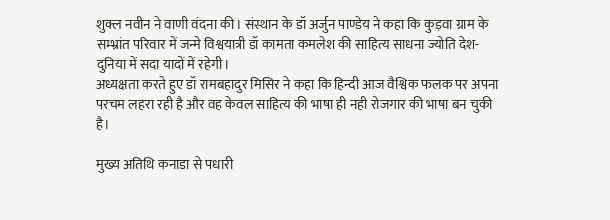शुक्ल नवीन ने वाणी वंदना की। संस्थान के डॉ अर्जुन पाण्डेय ने कहा कि कुड़वा ग्राम के सम्भ्रांत परिवार में जन्मे विश्वयात्री डॉ कामता कमलेश की साहित्य साधना ज्योति देश-दुनिया में सदा यादों में रहेगी।
अध्यक्षता करते हुए डॉ रामबहादुर मिसिर ने कहा कि हिन्दी आज वैश्विक फलक पर अपना परचम लहरा रही है और वह केवल साहित्य की भाषा ही नही रोजगार की भाषा बन चुकी है।

मुख्य अतिथि कनाडा से पधारी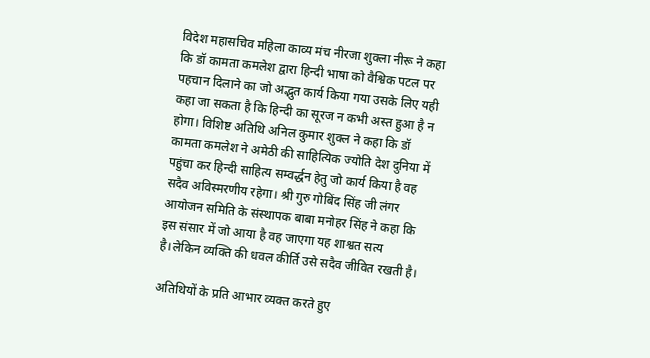विदेश महासचिव महिला काव्य मंच नीरजा शुक्ला नीरू ने कहा कि डॉ कामता कमलेश द्वारा हिन्दी भाषा को वैश्विक पटल पर पहचान दिलाने का जो अद्भुत कार्य किया गया उसके लिए यही कहा जा सकता है कि हिन्दी का सूरज न कभी अस्त हुआ है न होगा। विशिष्ट अतिथि अनिल कुमार शुक्ल ने कहा कि डॉ कामता कमलेश ने अमेठी की साहित्यिक ज्योति देश दुनिया में पहुंचा कर हिन्दी साहित्य सम्वर्द्धन हेतु जो कार्य किया है वह सदैव अविस्मरणीय रहेगा। श्री गुरु गोबिंद सिंह जी लंगर आयोजन समिति के संस्थापक बाबा मनोहर सिंह ने कहा कि इस संसार में जो आया है वह जाएगा यह शाश्वत सत्य है।लेकिन व्यक्ति की धवल कीर्ति उसे सदैव जीवित रखती है।

अतिथियों के प्रति आभार व्यक्त करते हुए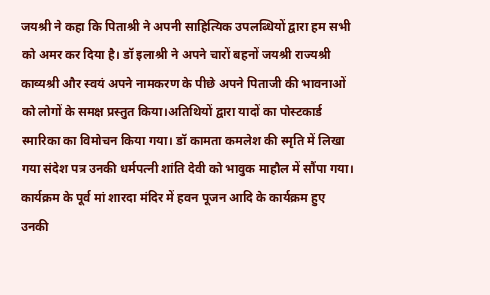जयश्री ने कहा कि पिताश्री ने अपनी साहित्यिक उपलब्धियों द्वारा हम सभी को अमर कर दिया है। डॉ इलाश्री ने अपने चारों बहनों जयश्री राज्यश्री काव्यश्री और स्वयं अपने नामकरण के पीछे अपने पिताजी की भावनाओं को लोगों के समक्ष प्रस्तुत किया।अतिथियों द्वारा यादों का पोस्टकार्ड स्मारिका का विमोचन किया गया। डॉ कामता कमलेश की स्मृति में लिखा गया संदेश पत्र उनकी धर्मपत्नी शांति देवी को भावुक माहौल में सौंपा गया। कार्यक्रम के पूर्व मां शारदा मंदिर में हवन पूजन आदि के कार्यक्रम हुए उनकी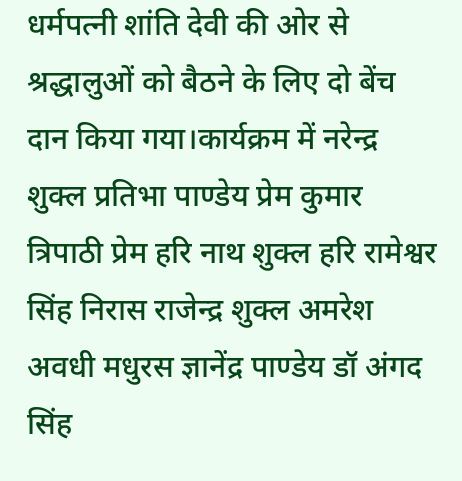धर्मपत्नी शांति देवी की ओर से श्रद्धालुओं को बैठने के लिए दो बेंच दान किया गया।कार्यक्रम में नरेन्द्र शुक्ल प्रतिभा पाण्डेय प्रेम कुमार त्रिपाठी प्रेम हरि नाथ शुक्ल हरि रामेश्वर सिंह निरास राजेन्द्र शुक्ल अमरेश अवधी मधुरस ज्ञानेंद्र पाण्डेय डॉ अंगद सिंह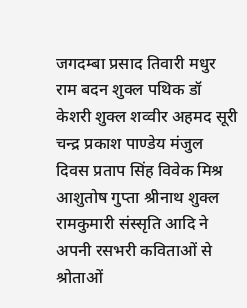जगदम्बा प्रसाद तिवारी मधुर राम बदन शुक्ल पथिक डॉ केशरी शुक्ल शव्वीर अहमद सूरी चन्द्र प्रकाश पाण्डेय मंजुल दिवस प्रताप सिंह विवेक मिश्र आशुतोष गुप्ता श्रीनाथ शुक्ल रामकुमारी संस्सृति आदि ने अपनी रसभरी कविताओं से श्रोताओं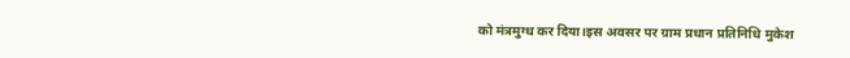को मंत्रमुग्ध कर दिया।इस अवसर पर ग्राम प्रधान प्रतिनिधि मुकेश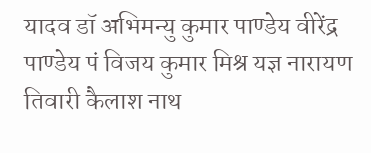यादव डॉ अभिमन्यु कुमार पाण्डेय वीरेंद्र पाण्डेय पं विजय कुमार मिश्र यज्ञ नारायण तिवारी कैलाश नाथ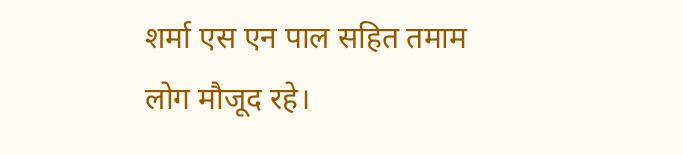शर्मा एस एन पाल सहित तमाम लोग मौजूद रहे।